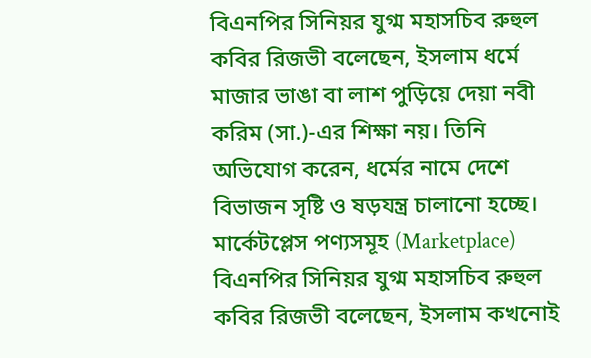বিএনপির সিনিয়র যুগ্ম মহাসচিব রুহুল কবির রিজভী বলেছেন, ইসলাম ধর্মে মাজার ভাঙা বা লাশ পুড়িয়ে দেয়া নবী করিম (সা.)-এর শিক্ষা নয়। তিনি অভিযোগ করেন, ধর্মের নামে দেশে বিভাজন সৃষ্টি ও ষড়যন্ত্র চালানো হচ্ছে।
মার্কেটপ্লেস পণ্যসমূহ (Marketplace)
বিএনপির সিনিয়র যুগ্ম মহাসচিব রুহুল কবির রিজভী বলেছেন, ইসলাম কখনোই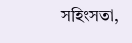সহিংসতা,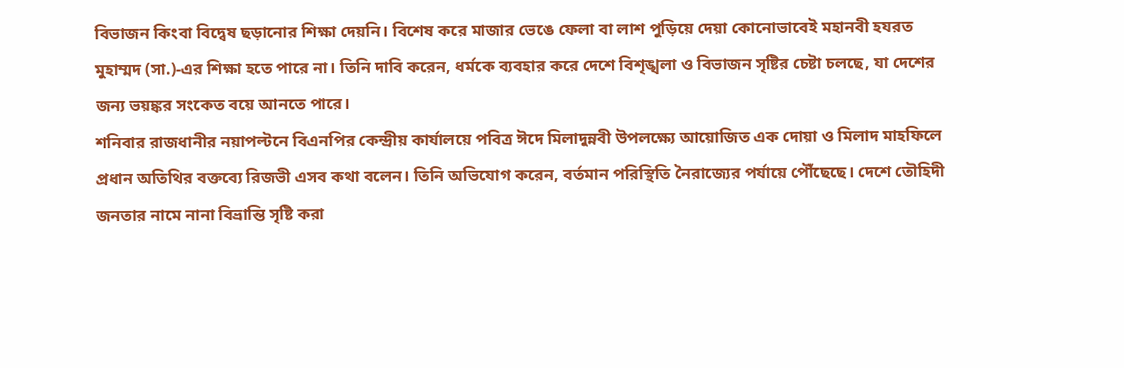বিভাজন কিংবা বিদ্বেষ ছড়ানোর শিক্ষা দেয়নি। বিশেষ করে মাজার ভেঙে ফেলা বা লাশ পুড়িয়ে দেয়া কোনোভাবেই মহানবী হযরত মুহাম্মদ (সা.)-এর শিক্ষা হতে পারে না। তিনি দাবি করেন, ধর্মকে ব্যবহার করে দেশে বিশৃঙ্খলা ও বিভাজন সৃষ্টির চেষ্টা চলছে, যা দেশের জন্য ভয়ঙ্কর সংকেত বয়ে আনতে পারে।
শনিবার রাজধানীর নয়াপল্টনে বিএনপির কেন্দ্রীয় কার্যালয়ে পবিত্র ঈদে মিলাদুন্নবী উপলক্ষ্যে আয়োজিত এক দোয়া ও মিলাদ মাহফিলে প্রধান অতিথির বক্তব্যে রিজভী এসব কথা বলেন। তিনি অভিযোগ করেন, বর্তমান পরিস্থিতি নৈরাজ্যের পর্যায়ে পৌঁছেছে। দেশে তৌহিদী জনতার নামে নানা বিভ্রান্তি সৃষ্টি করা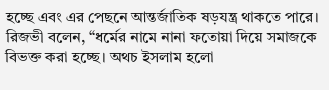হচ্ছে এবং এর পেছনে আন্তর্জাতিক ষড়যন্ত্র থাকতে পারে।
রিজভী বলেন, “ধর্মের নামে নানা ফতোয়া দিয়ে সমাজকে বিভক্ত করা হচ্ছে। অথচ ইসলাম হলো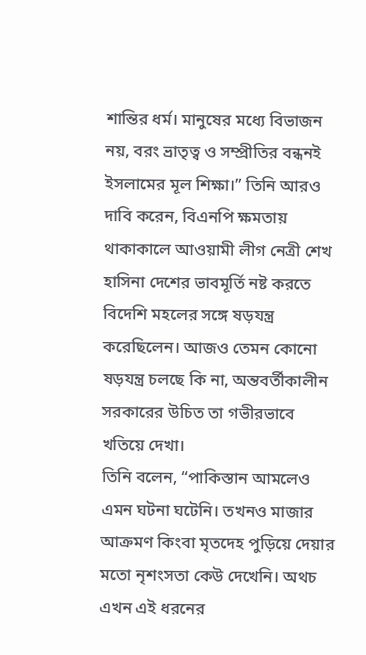শান্তির ধর্ম। মানুষের মধ্যে বিভাজন নয়, বরং ভ্রাতৃত্ব ও সম্প্রীতির বন্ধনই ইসলামের মূল শিক্ষা।” তিনি আরও দাবি করেন, বিএনপি ক্ষমতায় থাকাকালে আওয়ামী লীগ নেত্রী শেখ হাসিনা দেশের ভাবমূর্তি নষ্ট করতে বিদেশি মহলের সঙ্গে ষড়যন্ত্র করেছিলেন। আজও তেমন কোনো ষড়যন্ত্র চলছে কি না, অন্তবর্তীকালীন সরকারের উচিত তা গভীরভাবে খতিয়ে দেখা।
তিনি বলেন, “পাকিস্তান আমলেও এমন ঘটনা ঘটেনি। তখনও মাজার আক্রমণ কিংবা মৃতদেহ পুড়িয়ে দেয়ার মতো নৃশংসতা কেউ দেখেনি। অথচ এখন এই ধরনের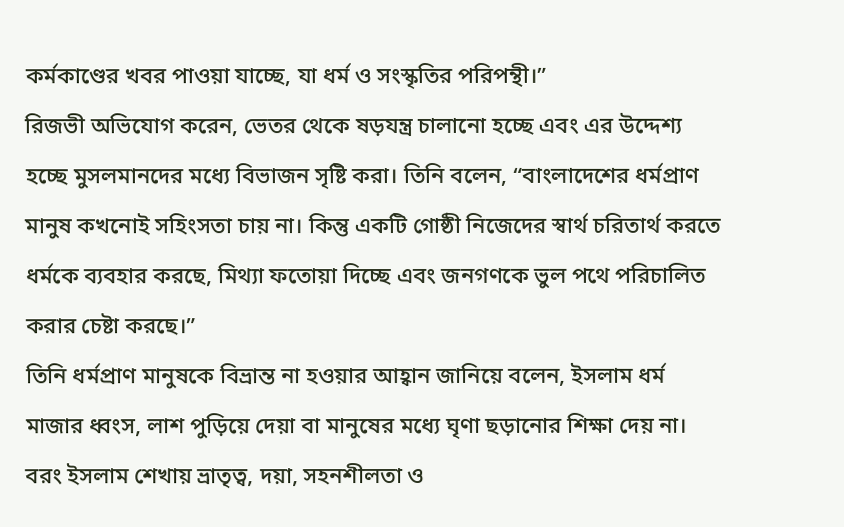কর্মকাণ্ডের খবর পাওয়া যাচ্ছে, যা ধর্ম ও সংস্কৃতির পরিপন্থী।”
রিজভী অভিযোগ করেন, ভেতর থেকে ষড়যন্ত্র চালানো হচ্ছে এবং এর উদ্দেশ্য হচ্ছে মুসলমানদের মধ্যে বিভাজন সৃষ্টি করা। তিনি বলেন, “বাংলাদেশের ধর্মপ্রাণ মানুষ কখনোই সহিংসতা চায় না। কিন্তু একটি গোষ্ঠী নিজেদের স্বার্থ চরিতার্থ করতে ধর্মকে ব্যবহার করছে, মিথ্যা ফতোয়া দিচ্ছে এবং জনগণকে ভুল পথে পরিচালিত করার চেষ্টা করছে।”
তিনি ধর্মপ্রাণ মানুষকে বিভ্রান্ত না হওয়ার আহ্বান জানিয়ে বলেন, ইসলাম ধর্ম মাজার ধ্বংস, লাশ পুড়িয়ে দেয়া বা মানুষের মধ্যে ঘৃণা ছড়ানোর শিক্ষা দেয় না। বরং ইসলাম শেখায় ভ্রাতৃত্ব, দয়া, সহনশীলতা ও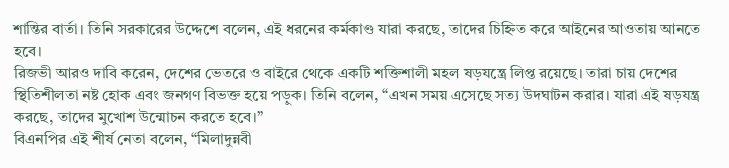শান্তির বার্তা। তিনি সরকারের উদ্দেশে বলেন, এই ধরনের কর্মকাণ্ড যারা করছে, তাদের চিহ্নিত করে আইনের আওতায় আনতে হবে।
রিজভী আরও দাবি করেন, দেশের ভেতরে ও বাইরে থেকে একটি শক্তিশালী মহল ষড়যন্ত্রে লিপ্ত রয়েছে। তারা চায় দেশের স্থিতিশীলতা নষ্ট হোক এবং জনগণ বিভক্ত হয়ে পড়ুক। তিনি বলেন, “এখন সময় এসেছে সত্য উদঘাটন করার। যারা এই ষড়যন্ত্র করছে, তাদের মুখোশ উন্মোচন করতে হবে।”
বিএনপির এই শীর্ষ নেতা বলেন, “মিলাদুন্নবী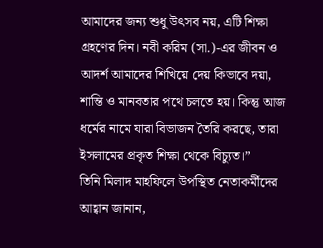আমাদের জন্য শুধু উৎসব নয়, এটি শিক্ষা গ্রহণের দিন। নবী করিম (সা.)-এর জীবন ও আদর্শ আমাদের শিখিয়ে দেয় কিভাবে দয়া, শান্তি ও মানবতার পথে চলতে হয়। কিন্তু আজ ধর্মের নামে যারা বিভাজন তৈরি করছে, তারা ইসলামের প্রকৃত শিক্ষা থেকে বিচ্যুত।”
তিনি মিলাদ মাহফিলে উপস্থিত নেতাকর্মীদের আহ্বান জানান,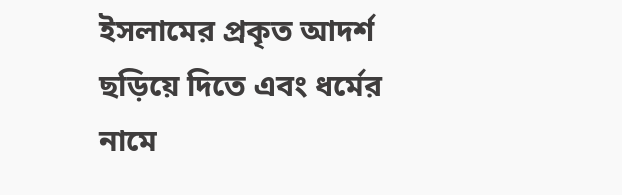ইসলামের প্রকৃত আদর্শ ছড়িয়ে দিতে এবং ধর্মের নামে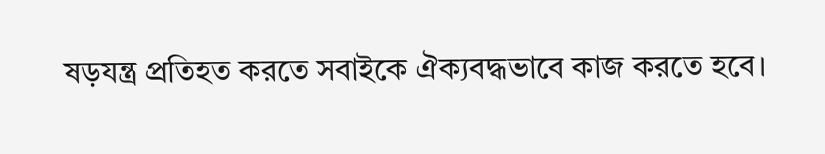ষড়যন্ত্র প্রতিহত করতে সবাইকে ঐক্যবদ্ধভাবে কাজ করতে হবে।